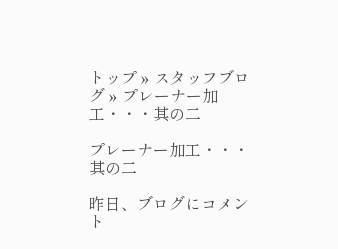トップ » スタッフブログ » プレーナー加工・・・其の二

プレーナー加工・・・其の二

昨日、ブログにコメント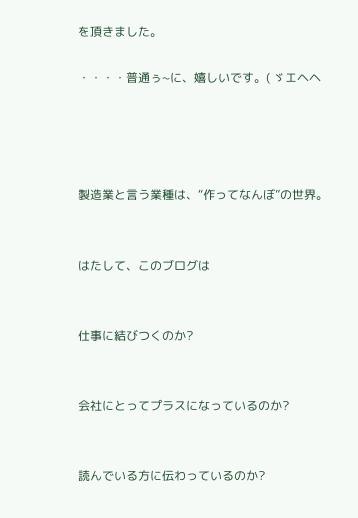を頂きました。

・・・・普通ぅ~に、嬉しいです。( ゞエヘヘ




製造業と言う業種は、“作ってなんぼ”の世界。


はたして、このブログは


仕事に結びつくのか?


会社にとってプラスになっているのか?


読んでいる方に伝わっているのか?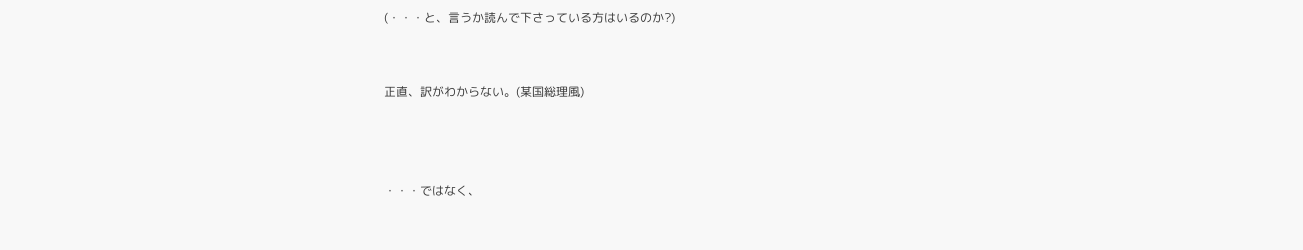(・・・と、言うか読んで下さっている方はいるのか?)


正直、訳がわからない。(某国総理風)



・・・ではなく、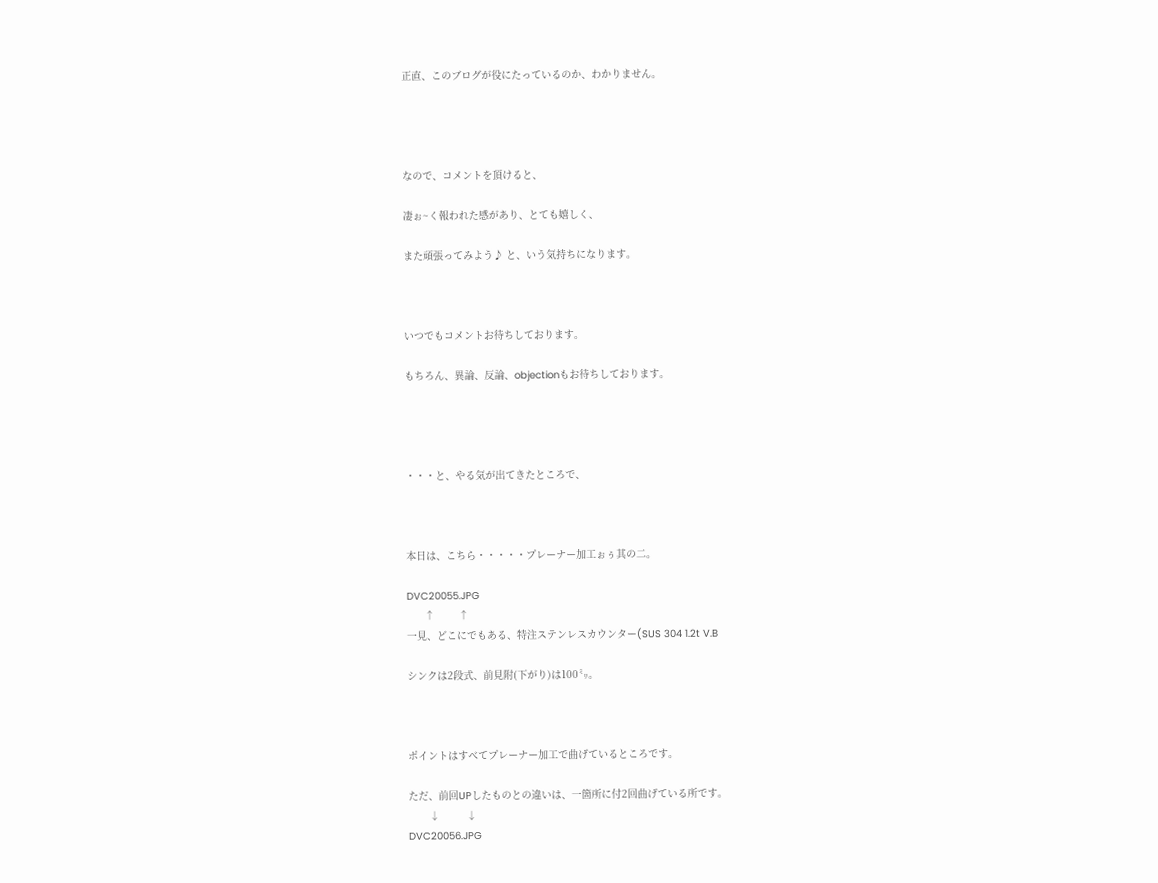正直、このブログが役にたっているのか、わかりません。




なので、コメントを頂けると、

凄ぉ~く報われた感があり、とても嬉しく、

また頑張ってみよう♪ と、いう気持ちになります。



いつでもコメントお待ちしております。

もちろん、異論、反論、objectionもお待ちしております。




・・・と、やる気が出てきたところで、



本日は、こちら・・・・・プレーナー加工ぉぅ其の二。

DVC20055.JPG
      ↑        ↑
一見、どこにでもある、特注ステンレスカウンター(SUS 304 1.2t V.B

シンクは2段式、前見附(下がり)は100㍉。



ポイントはすべてプレーナー加工で曲げているところです。

ただ、前回UPしたものとの違いは、一箇所に付2回曲げている所です。
       ↓         ↓
DVC20056.JPG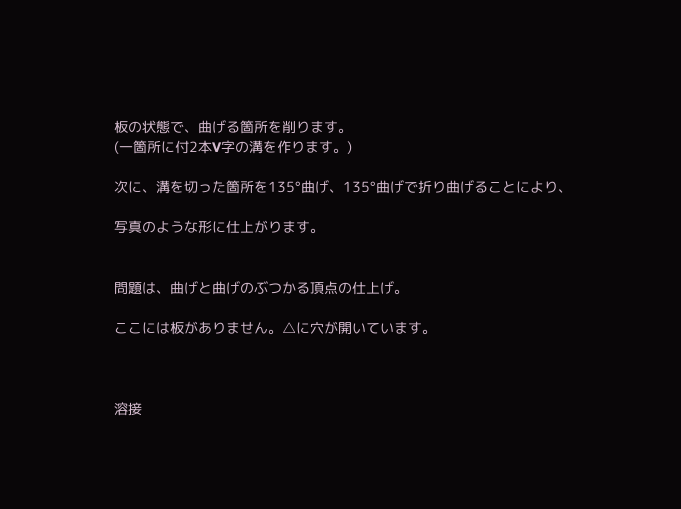板の状態で、曲げる箇所を削ります。
(一箇所に付2本V字の溝を作ります。)

次に、溝を切った箇所を135°曲げ、135°曲げで折り曲げることにより、

写真のような形に仕上がります。


問題は、曲げと曲げのぶつかる頂点の仕上げ。

ここには板がありません。△に穴が開いています。



溶接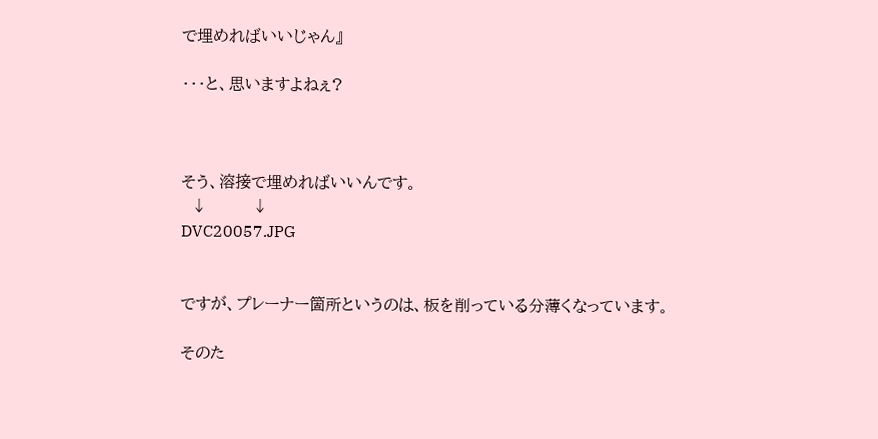で埋めればいいじゃん』

・・・と、思いますよねぇ?



そう、溶接で埋めればいいんです。
  ↓         ↓
DVC20057.JPG


ですが、プレーナー箇所というのは、板を削っている分薄くなっています。

そのた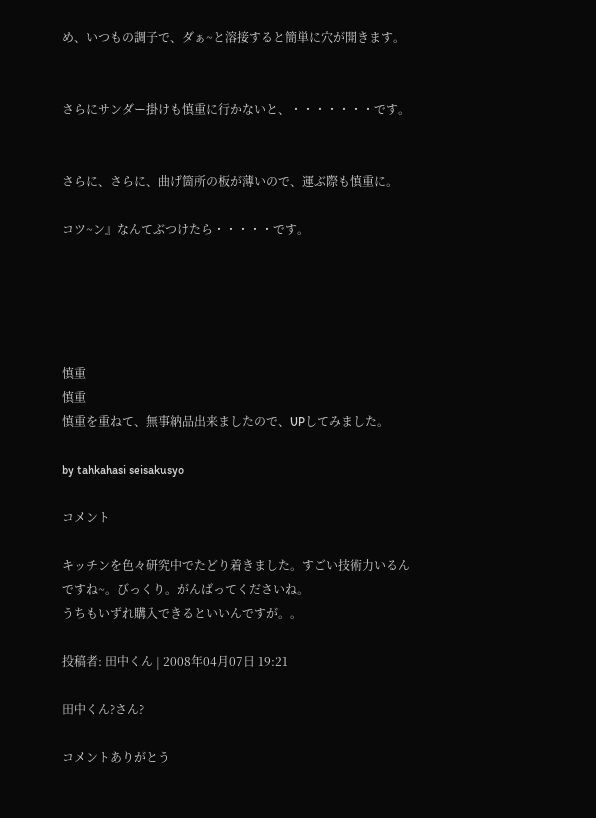め、いつもの調子で、ダぁ~と溶接すると簡単に穴が開きます。


さらにサンダー掛けも慎重に行かないと、・・・・・・・です。


さらに、さらに、曲げ箇所の板が薄いので、運ぶ際も慎重に。

コツ~ン』なんてぶつけたら・・・・・です。





慎重
慎重
慎重を重ねて、無事納品出来ましたので、UPしてみました。

by tahkahasi seisakusyo

コメント

キッチンを色々研究中でたどり着きました。すごい技術力いるんですね~。びっくり。がんばってくださいね。
うちもいずれ購入できるといいんですが。。

投稿者: 田中くん | 2008年04月07日 19:21

田中くん?さん?

コメントありがとう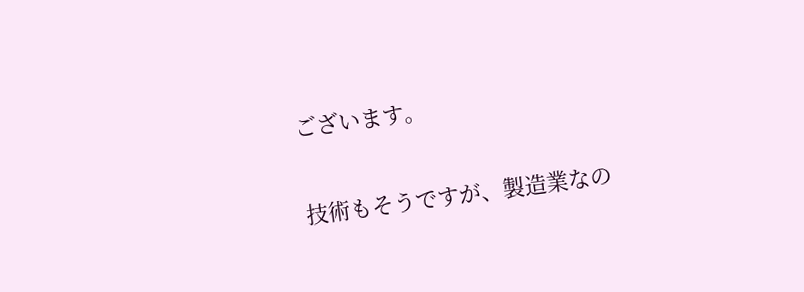ございます。

技術もそうですが、製造業なの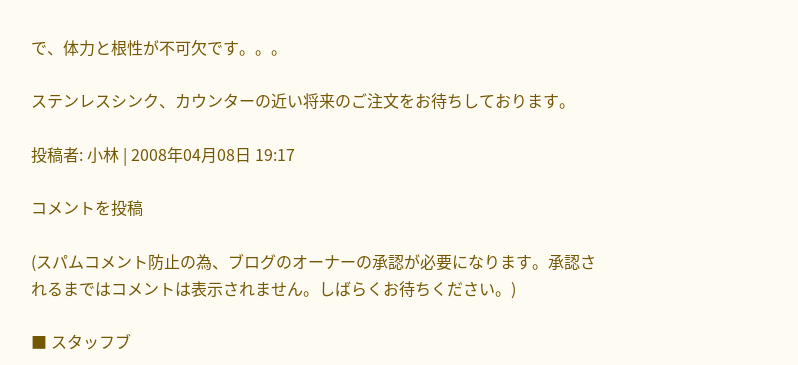で、体力と根性が不可欠です。。。

ステンレスシンク、カウンターの近い将来のご注文をお待ちしております。

投稿者: 小林 | 2008年04月08日 19:17

コメントを投稿

(スパムコメント防止の為、ブログのオーナーの承認が必要になります。承認されるまではコメントは表示されません。しばらくお待ちください。)

■ スタッフブ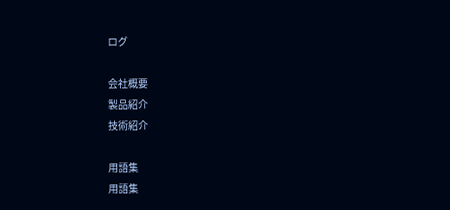ログ

会社概要
製品紹介
技術紹介

用語集
用語集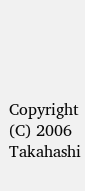Copyright (C) 2006 Takahashi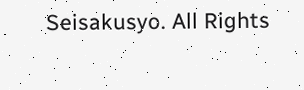Seisakusyo. All Rights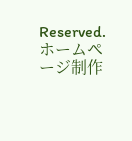Reserved.ホームページ制作